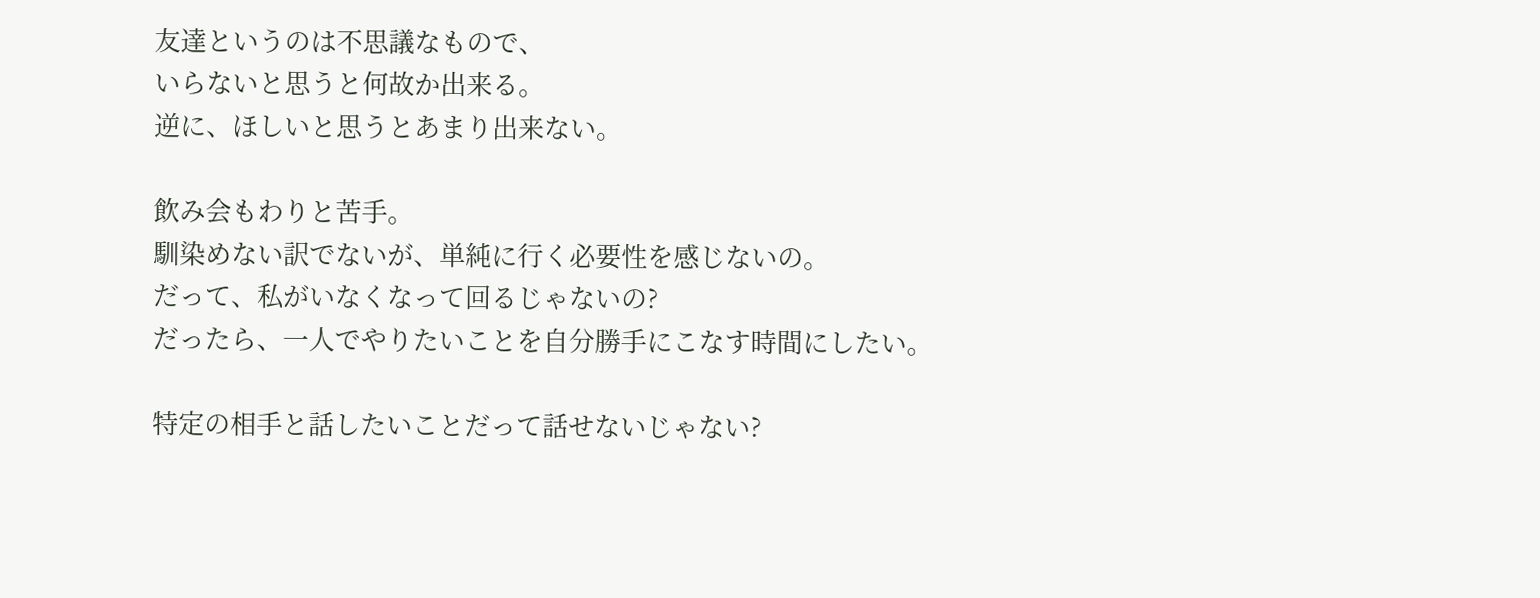友達というのは不思議なもので、
いらないと思うと何故か出来る。
逆に、ほしいと思うとあまり出来ない。

飲み会もわりと苦手。
馴染めない訳でないが、単純に行く必要性を感じないの。
だって、私がいなくなって回るじゃないの?
だったら、一人でやりたいことを自分勝手にこなす時間にしたい。

特定の相手と話したいことだって話せないじゃない?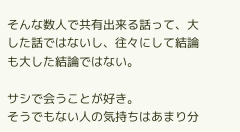そんな数人で共有出来る話って、大した話ではないし、往々にして結論も大した結論ではない。

サシで会うことが好き。
そうでもない人の気持ちはあまり分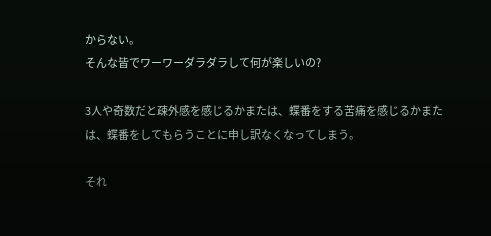からない。
そんな皆でワーワーダラダラして何が楽しいの?

3人や奇数だと疎外感を感じるかまたは、蝶番をする苦痛を感じるかまたは、蝶番をしてもらうことに申し訳なくなってしまう。

それ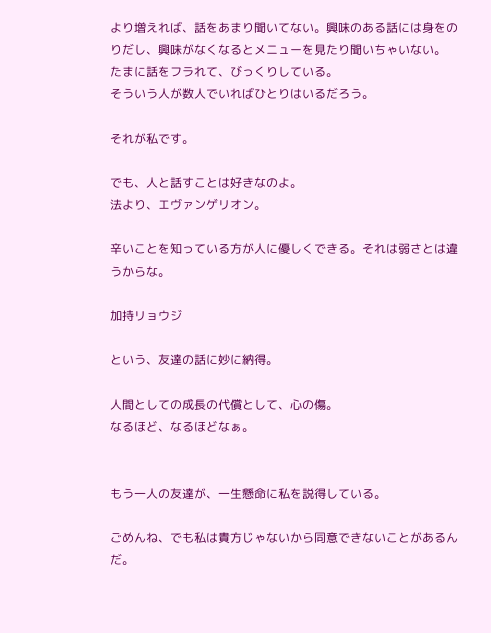より増えれば、話をあまり聞いてない。興味のある話には身をのりだし、興味がなくなるとメニューを見たり聞いちゃいない。
たまに話をフラれて、びっくりしている。
そういう人が数人でいればひとりはいるだろう。

それが私です。

でも、人と話すことは好きなのよ。
法より、エヴァンゲリオン。

辛いことを知っている方が人に優しくできる。それは弱さとは違うからな。

加持リョウジ

という、友達の話に妙に納得。

人間としての成長の代償として、心の傷。
なるほど、なるほどなぁ。


もう一人の友達が、一生懸命に私を説得している。

ごめんね、でも私は貴方じゃないから同意できないことがあるんだ。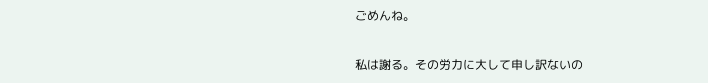ごめんね。

私は謝る。その労力に大して申し訳ないの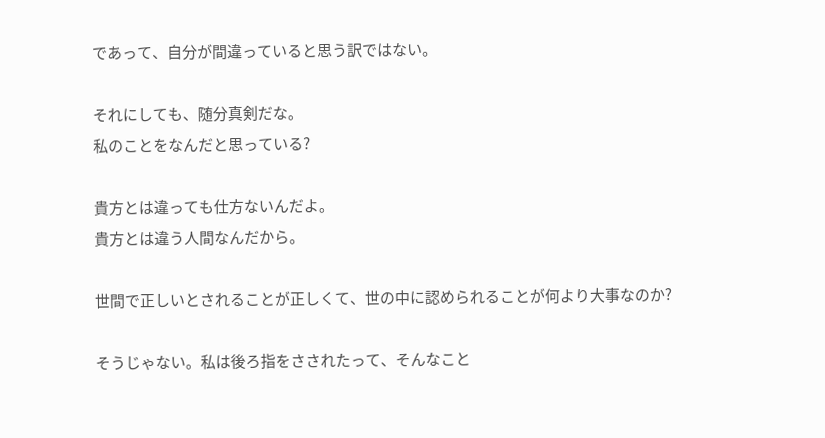であって、自分が間違っていると思う訳ではない。

それにしても、随分真剣だな。
私のことをなんだと思っている?

貴方とは違っても仕方ないんだよ。
貴方とは違う人間なんだから。

世間で正しいとされることが正しくて、世の中に認められることが何より大事なのか?

そうじゃない。私は後ろ指をさされたって、そんなこと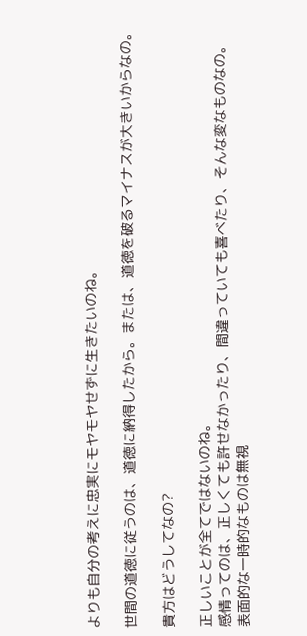よりも自分の考えに忠実にモヤモヤせずに生きたいのね。

世間の道徳に従うのは、道徳に納得したから。または、道徳を破るマイナスが大きいからなの。

貴方はどうしてなの?

正しいことが全てではないのね。
感情ってのは、正しくても許せなかったり、間違っていても喜べたり、そんな変なものなの。
表面的な一時的なものは無視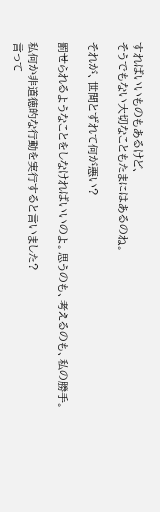すればいいものもあるけど、
そうでもない大切なこともたまにはあるのね。

それが、世間とずれて何が悪い?

罰せられるようなことをしなければいいのよ。思うのも、考えるのも、私の勝手。

私何か非道徳的な行動を実行すると言いました?
言って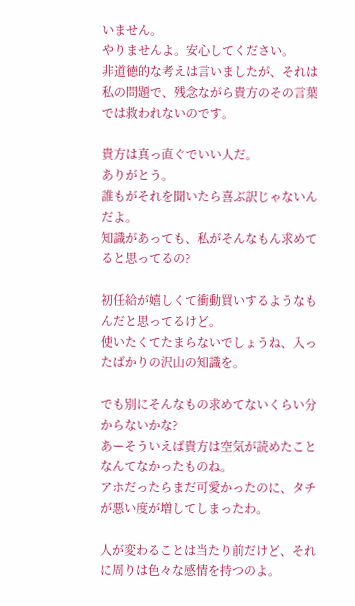いません。
やりませんよ。安心してください。
非道徳的な考えは言いましたが、それは私の問題で、残念ながら貴方のその言葉では救われないのです。

貴方は真っ直ぐでいい人だ。
ありがとう。
誰もがそれを聞いたら喜ぶ訳じゃないんだよ。
知識があっても、私がそんなもん求めてると思ってるの?

初任給が嬉しくて衝動買いするようなもんだと思ってるけど。
使いたくてたまらないでしょうね、入ったばかりの沢山の知識を。

でも別にそんなもの求めてないくらい分からないかな?
あーそういえば貴方は空気が読めたことなんてなかったものね。
アホだったらまだ可愛かったのに、タチが悪い度が増してしまったわ。

人が変わることは当たり前だけど、それに周りは色々な感情を持つのよ。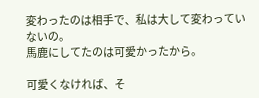変わったのは相手で、私は大して変わっていないの。
馬鹿にしてたのは可愛かったから。

可愛くなければ、そ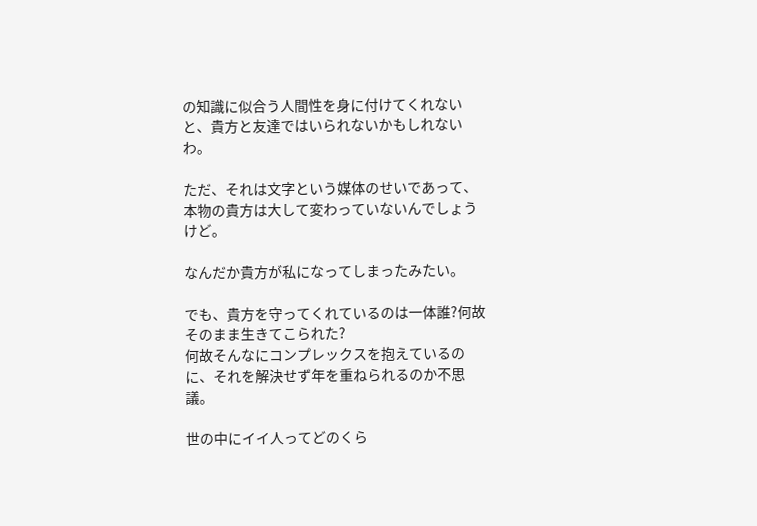の知識に似合う人間性を身に付けてくれないと、貴方と友達ではいられないかもしれないわ。

ただ、それは文字という媒体のせいであって、本物の貴方は大して変わっていないんでしょうけど。

なんだか貴方が私になってしまったみたい。

でも、貴方を守ってくれているのは一体誰?何故そのまま生きてこられた?
何故そんなにコンプレックスを抱えているのに、それを解決せず年を重ねられるのか不思議。

世の中にイイ人ってどのくら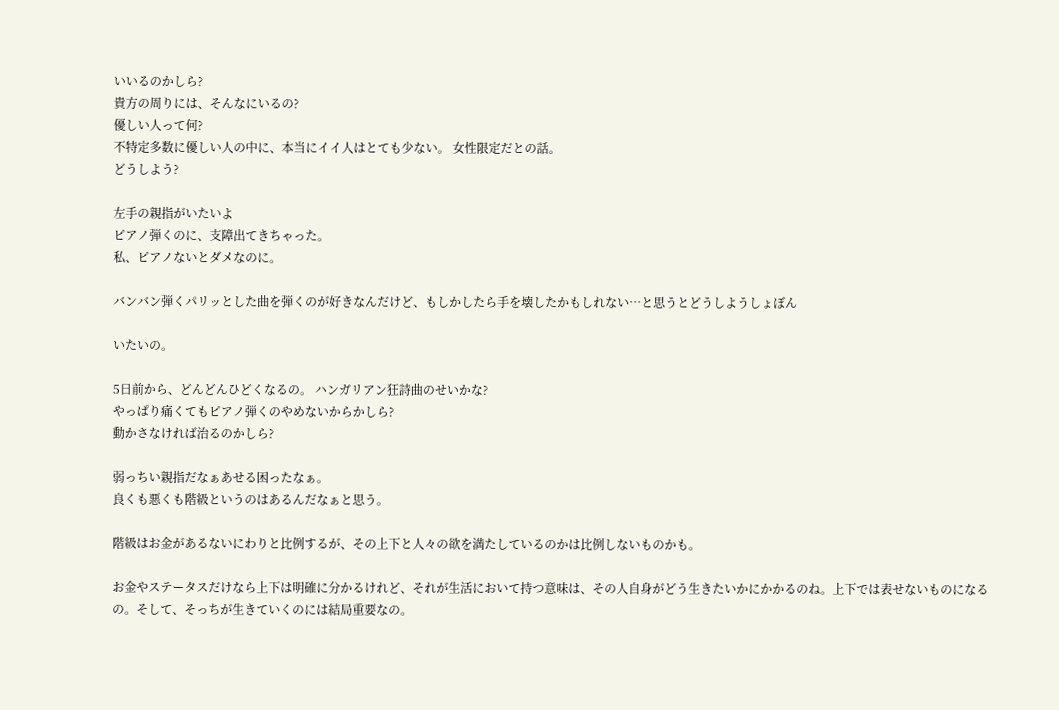いいるのかしら?
貴方の周りには、そんなにいるの?
優しい人って何?
不特定多数に優しい人の中に、本当にイイ人はとても少ない。 女性限定だとの話。
どうしよう?

左手の親指がいたいよ
ピアノ弾くのに、支障出てきちゃった。
私、ピアノないとダメなのに。

バンバン弾くパリッとした曲を弾くのが好きなんだけど、もしかしたら手を壊したかもしれない…と思うとどうしようしょぼん

いたいの。

5日前から、どんどんひどくなるの。 ハンガリアン狂詩曲のせいかな?
やっぱり痛くてもピアノ弾くのやめないからかしら?
動かさなければ治るのかしら?

弱っちい親指だなぁあせる困ったなぁ。
良くも悪くも階級というのはあるんだなぁと思う。

階級はお金があるないにわりと比例するが、その上下と人々の欲を満たしているのかは比例しないものかも。

お金やステータスだけなら上下は明確に分かるけれど、それが生活において持つ意味は、その人自身がどう生きたいかにかかるのね。上下では表せないものになるの。そして、そっちが生きていくのには結局重要なの。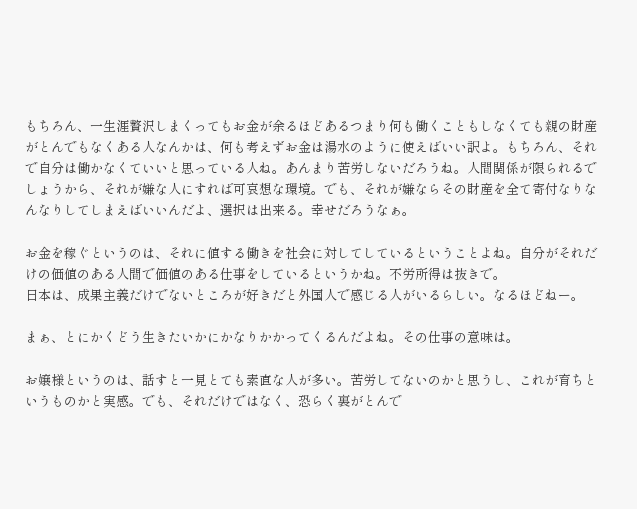もちろん、一生涯贅沢しまくってもお金が余るほどあるつまり何も働くこともしなくても親の財産がとんでもなくある人なんかは、何も考えずお金は湯水のように使えばいい訳よ。もちろん、それで自分は働かなくていいと思っている人ね。あんまり苦労しないだろうね。人間関係が限られるでしょうから、それが嫌な人にすれば可哀想な環境。でも、それが嫌ならその財産を全て寄付なりなんなりしてしまえばいいんだよ、選択は出来る。幸せだろうなぁ。

お金を稼ぐというのは、それに値する働きを社会に対してしているということよね。自分がそれだけの価値のある人間で価値のある仕事をしているというかね。不労所得は抜きで。
日本は、成果主義だけでないところが好きだと外国人で感じる人がいるらしい。なるほどねー。

まぁ、とにかくどう生きたいかにかなりかかってくるんだよね。その仕事の意味は。

お嬢様というのは、話すと一見とても素直な人が多い。苦労してないのかと思うし、これが育ちというものかと実感。でも、それだけではなく、恐らく裏がとんで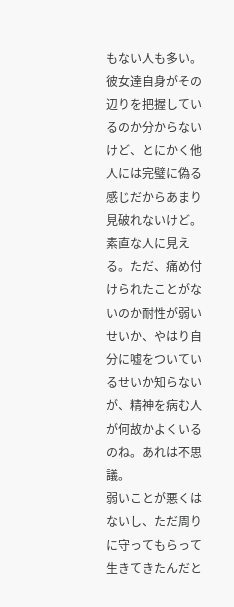もない人も多い。彼女達自身がその辺りを把握しているのか分からないけど、とにかく他人には完璧に偽る感じだからあまり見破れないけど。素直な人に見える。ただ、痛め付けられたことがないのか耐性が弱いせいか、やはり自分に嘘をついているせいか知らないが、精神を病む人が何故かよくいるのね。あれは不思議。
弱いことが悪くはないし、ただ周りに守ってもらって生きてきたんだと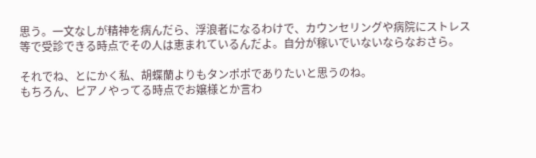思う。一文なしが精神を病んだら、浮浪者になるわけで、カウンセリングや病院にストレス等で受診できる時点でその人は恵まれているんだよ。自分が稼いでいないならなおさら。

それでね、とにかく私、胡蝶蘭よりもタンポポでありたいと思うのね。
もちろん、ピアノやってる時点でお嬢様とか言わ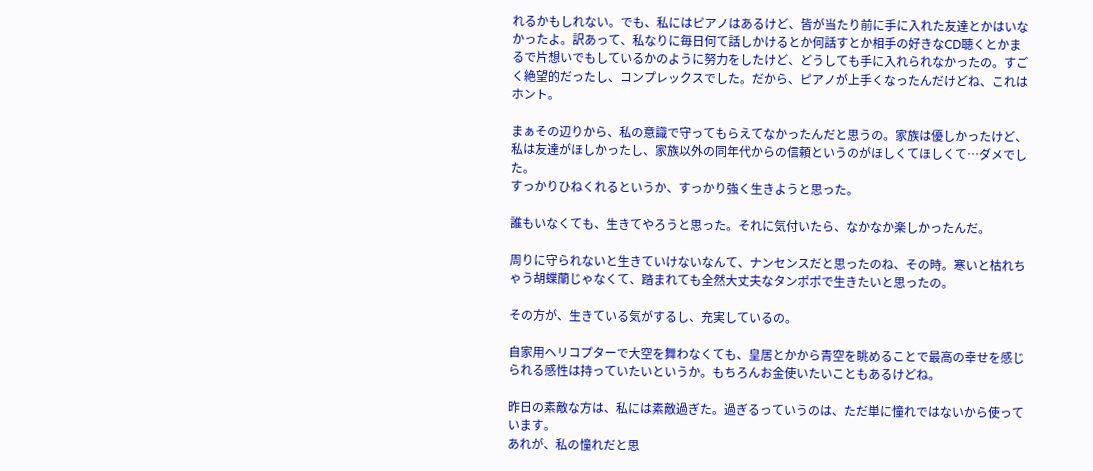れるかもしれない。でも、私にはピアノはあるけど、皆が当たり前に手に入れた友達とかはいなかったよ。訳あって、私なりに毎日何て話しかけるとか何話すとか相手の好きなCD聴くとかまるで片想いでもしているかのように努力をしたけど、どうしても手に入れられなかったの。すごく絶望的だったし、コンプレックスでした。だから、ピアノが上手くなったんだけどね、これはホント。

まぁその辺りから、私の意識で守ってもらえてなかったんだと思うの。家族は優しかったけど、私は友達がほしかったし、家族以外の同年代からの信頼というのがほしくてほしくて…ダメでした。
すっかりひねくれるというか、すっかり強く生きようと思った。

誰もいなくても、生きてやろうと思った。それに気付いたら、なかなか楽しかったんだ。

周りに守られないと生きていけないなんて、ナンセンスだと思ったのね、その時。寒いと枯れちゃう胡蝶蘭じゃなくて、踏まれても全然大丈夫なタンポポで生きたいと思ったの。

その方が、生きている気がするし、充実しているの。

自家用ヘリコプターで大空を舞わなくても、皇居とかから青空を眺めることで最高の幸せを感じられる感性は持っていたいというか。もちろんお金使いたいこともあるけどね。

昨日の素敵な方は、私には素敵過ぎた。過ぎるっていうのは、ただ単に憧れではないから使っています。
あれが、私の憧れだと思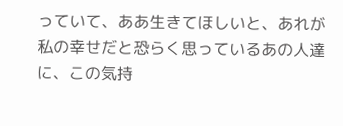っていて、ああ生きてほしいと、あれが私の幸せだと恐らく思っているあの人達に、この気持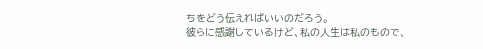ちをどう伝えればいいのだろう。
彼らに感謝しているけど、私の人生は私のもので、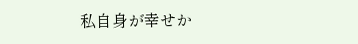私自身が幸せか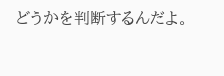どうかを判断するんだよ。